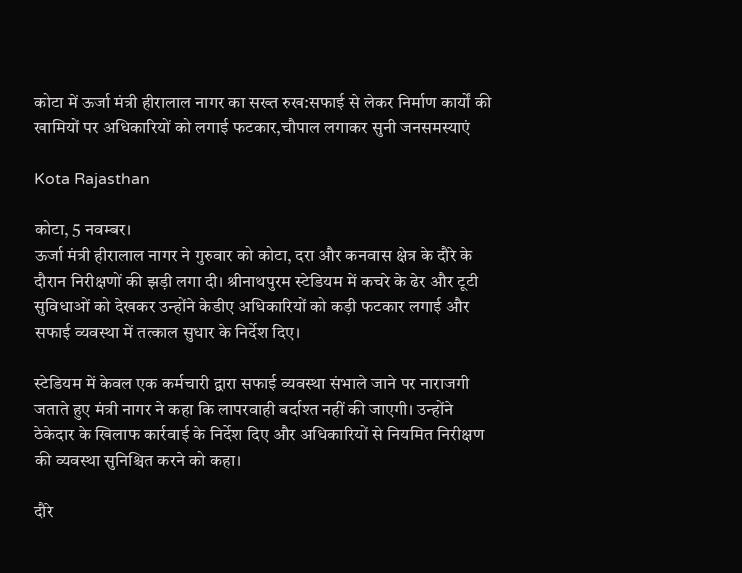कोटा में ऊर्जा मंत्री हीरालाल नागर का सख्त रुख:सफाई से लेकर निर्माण कार्यों की खामियों पर अधिकारियों को लगाई फटकार,चौपाल लगाकर सुनी जनसमस्याएं

Kota Rajasthan

कोटा, 5 नवम्बर।
ऊर्जा मंत्री हीरालाल नागर ने गुरुवार को कोटा, दरा और कनवास क्षेत्र के दौरे के दौरान निरीक्षणों की झड़ी लगा दी। श्रीनाथपुरम स्टेडियम में कचरे के ढेर और टूटी सुविधाओं को देखकर उन्होंने केडीए अधिकारियों को कड़ी फटकार लगाई और सफाई व्यवस्था में तत्काल सुधार के निर्देश दिए।

स्टेडियम में केवल एक कर्मचारी द्वारा सफाई व्यवस्था संभाले जाने पर नाराजगी जताते हुए मंत्री नागर ने कहा कि लापरवाही बर्दाश्त नहीं की जाएगी। उन्होंने ठेकेदार के खिलाफ कार्रवाई के निर्देश दिए और अधिकारियों से नियमित निरीक्षण की व्यवस्था सुनिश्चित करने को कहा।

दौरे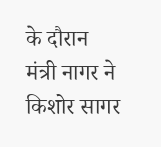के दौरान मंत्री नागर ने किशोर सागर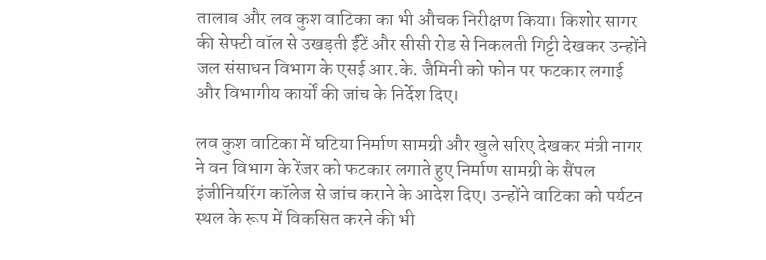तालाब और लव कुश वाटिका का भी औचक निरीक्षण किया। किशोर सागर की सेफ्टी वॉल से उखड़ती ईंटें और सीसी रोड से निकलती गिट्टी देखकर उन्होंने जल संसाधन विभाग के एसई आर.के. जैमिनी को फोन पर फटकार लगाई और विभागीय कार्यों की जांच के निर्देश दिए।

लव कुश वाटिका में घटिया निर्माण सामग्री और खुले सरिए देखकर मंत्री नागर ने वन विभाग के रेंजर को फटकार लगाते हुए निर्माण सामग्री के सैंपल इंजीनियरिंग कॉलेज से जांच कराने के आदेश दिए। उन्होंने वाटिका को पर्यटन स्थल के रूप में विकसित करने की भी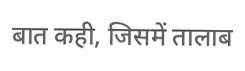बात कही, जिसमें तालाब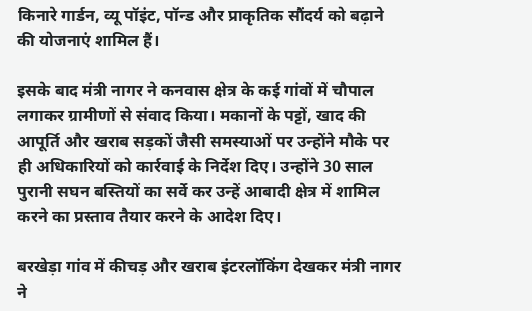किनारे गार्डन, व्यू पॉइंट, पॉन्ड और प्राकृतिक सौंदर्य को बढ़ाने की योजनाएं शामिल हैं।

इसके बाद मंत्री नागर ने कनवास क्षेत्र के कई गांवों में चौपाल लगाकर ग्रामीणों से संवाद किया। मकानों के पट्टों, खाद की आपूर्ति और खराब सड़कों जैसी समस्याओं पर उन्होंने मौके पर ही अधिकारियों को कार्रवाई के निर्देश दिए। उन्होंने 30 साल पुरानी सघन बस्तियों का सर्वे कर उन्हें आबादी क्षेत्र में शामिल करने का प्रस्ताव तैयार करने के आदेश दिए।

बरखेड़ा गांव में कीचड़ और खराब इंटरलॉकिंग देखकर मंत्री नागर ने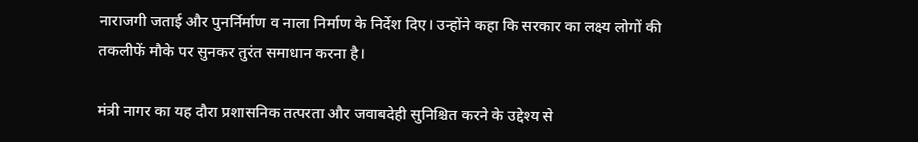नाराजगी जताई और पुनर्निर्माण व नाला निर्माण के निर्देश दिए। उन्होंने कहा कि सरकार का लक्ष्य लोगों की तकलीफें मौके पर सुनकर तुरंत समाधान करना है।

मंत्री नागर का यह दौरा प्रशासनिक तत्परता और जवाबदेही सुनिश्चित करने के उद्देश्य से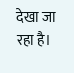देखा जा रहा है।